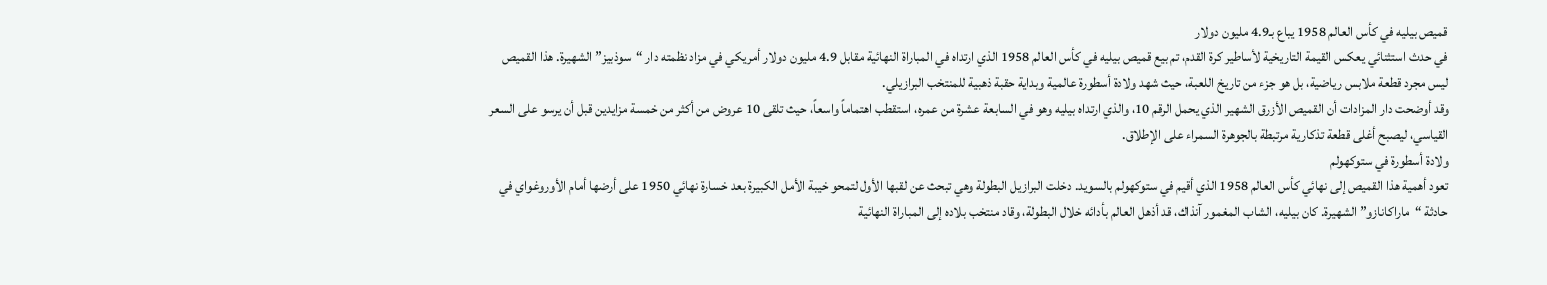قميص بيليه في كأس العالم 1958 يباع بـ4.9 مليون دولار
في حدث استثنائي يعكس القيمة التاريخية لأساطير كرة القدم، تم بيع قميص بيليه في كأس العالم 1958 الذي ارتداه في المباراة النهائية مقابل 4.9 مليون دولار أمريكي في مزاد نظمته دار “سوذبيز” الشهيرة. هذا القميص ليس مجرد قطعة ملابس رياضية، بل هو جزء من تاريخ اللعبة، حيث شهد ولادة أسطورة عالمية وبداية حقبة ذهبية للمنتخب البرازيلي.
وقد أوضحت دار المزادات أن القميص الأزرق الشهير الذي يحمل الرقم 10، والذي ارتداه بيليه وهو في السابعة عشرة من عمره، استقطب اهتماماً واسعاً، حيث تلقى 10 عروض من أكثر من خمسة مزايدين قبل أن يرسو على السعر القياسي، ليصبح أغلى قطعة تذكارية مرتبطة بالجوهرة السمراء على الإطلاق.
ولادة أسطورة في ستوكهولم
تعود أهمية هذا القميص إلى نهائي كأس العالم 1958 الذي أقيم في ستوكهولم بالسويد. دخلت البرازيل البطولة وهي تبحث عن لقبها الأول لتمحو خيبة الأمل الكبيرة بعد خسارة نهائي 1950 على أرضها أمام الأوروغواي في حادثة “ماراكانازو” الشهيرة. كان بيليه، الشاب المغمور آنذاك، قد أذهل العالم بأدائه خلال البطولة، وقاد منتخب بلاده إلى المباراة النهائية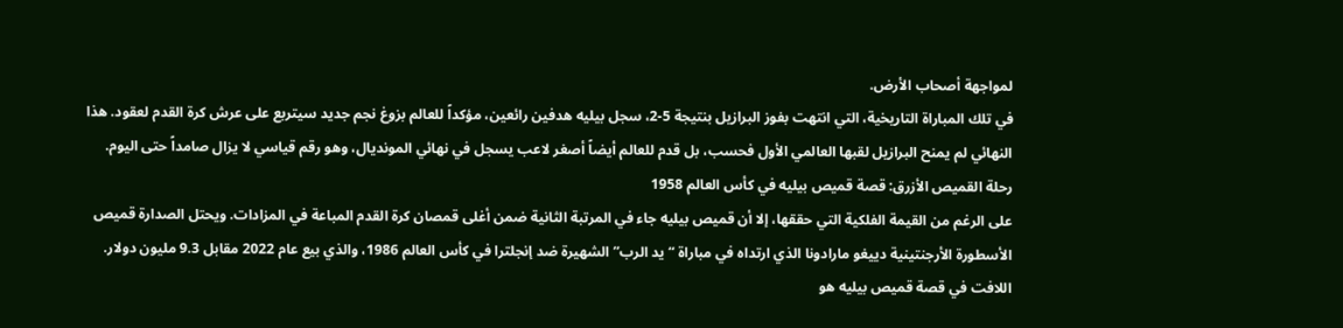لمواجهة أصحاب الأرض.
في تلك المباراة التاريخية، التي انتهت بفوز البرازيل بنتيجة 5-2، سجل بيليه هدفين رائعين، مؤكداً للعالم بزوغ نجم جديد سيتربع على عرش كرة القدم لعقود. هذا النهائي لم يمنح البرازيل لقبها العالمي الأول فحسب، بل قدم للعالم أيضاً أصغر لاعب يسجل في نهائي المونديال، وهو رقم قياسي لا يزال صامداً حتى اليوم.
رحلة القميص الأزرق: قصة قميص بيليه في كأس العالم 1958
على الرغم من القيمة الفلكية التي حققها، إلا أن قميص بيليه جاء في المرتبة الثانية ضمن أغلى قمصان كرة القدم المباعة في المزادات. ويحتل الصدارة قميص الأسطورة الأرجنتينية دييغو مارادونا الذي ارتداه في مباراة “يد الرب” الشهيرة ضد إنجلترا في كأس العالم 1986، والذي بيع عام 2022 مقابل 9.3 مليون دولار.
اللافت في قصة قميص بيليه هو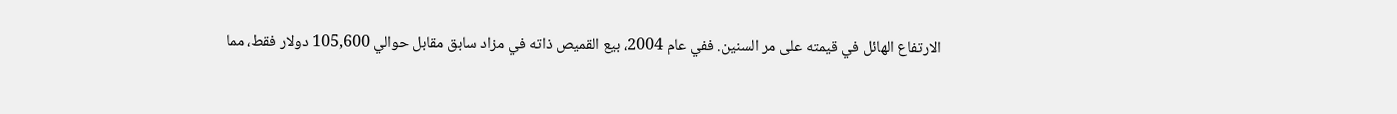الارتفاع الهائل في قيمته على مر السنين. ففي عام 2004، بيع القميص ذاته في مزاد سابق مقابل حوالي 105,600 دولار فقط، مما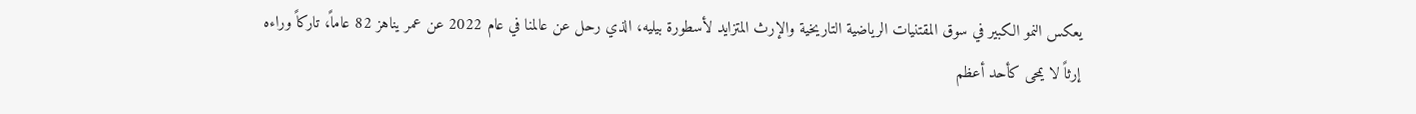يعكس النمو الكبير في سوق المقتنيات الرياضية التاريخية والإرث المتزايد لأسطورة بيليه، الذي رحل عن عالمنا في عام 2022 عن عمر يناهز 82 عاماً، تاركاً وراءه إرثاً لا يمحى كأحد أعظم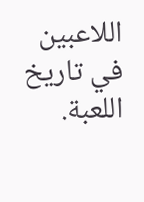اللاعبين في تاريخ اللعبة.